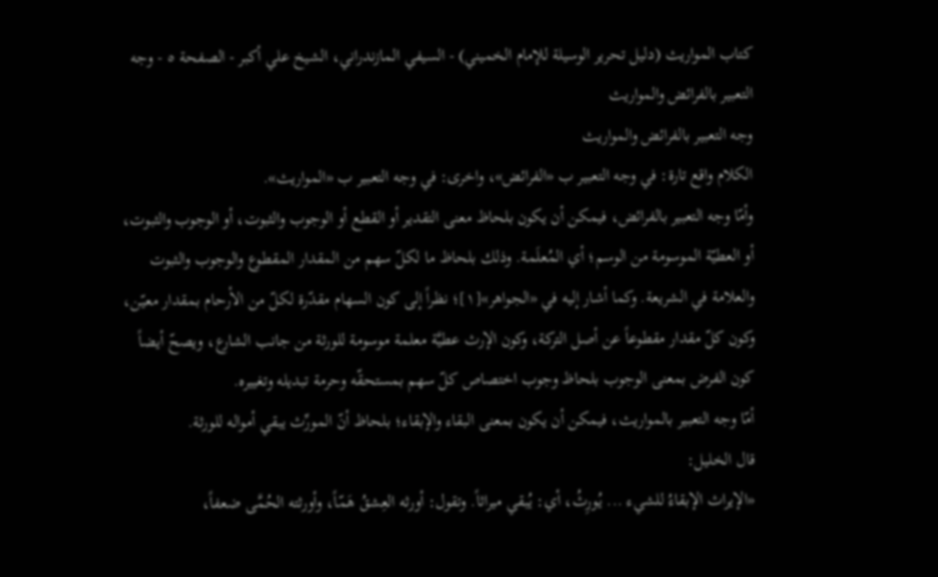كتاب المواريث (دليل تحرير الوسيلة للإمام الخميني) - السيفي المازندراني، الشيخ علي أكبر - الصفحة ٥ - وجه التعبير بالفرائض والمواريث
وجه التعبير بالفرائض والمواريث
الكلام واقع تارة: في وجه التعبير ب «الفرائض»، واخرى: في وجه التعبير ب «المواريث».
وأمّا وجه التعبير بالفرائض، فيمكن أن يكون بلحاظ معنى التقدير أو القطع أو الوجوب والثبوت، أو الوجوب والثبوت، أو العطيّة الموسومة من الوسم؛ أي المُعلَمة. وذلك بلحاظ ما لكلّ سهم من المقدار المقطوع والوجوب والثبوت والعلامة في الشريعة. وكما أشار إليه في «الجواهر»[١]؛ نظراً إلى كون السهام مقدّرة لكلّ من الأرحام بمقدار معيّن، وكون كلّ مقدار مقطوعاً عن أصل التركة، وكون الإرث عطيَّة معلمة موسومة للورثة من جانب الشارع، ويصحّ أيضاً كون الفرض بمعنى الوجوب بلحاظ وجوب اختصاص كلّ سهم بمستحقّه وحرمة تبديله وتغييره.
أمّا وجه التعبير بالمواريث، فيمكن أن يكون بمعنى البقاء والإبقاء؛ بلحاظ أنّ المورِّث يبقي أمواله للورثة.
قال الخليل:
«الإيراث الإبقاءُ للشيء ... يُورِثُ، أي: يُبقي ميراثاً. وتقول: أورثه العِشقُ هَمّاً، وأورثته الحُمَّى ضعفاً،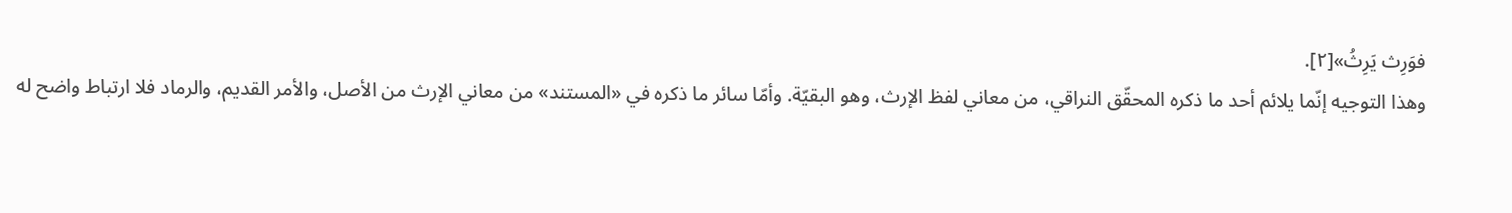فوَرِث يَرِثُ»[٢].
وهذا التوجيه إنّما يلائم أحد ما ذكره المحقّق النراقي، من معاني لفظ الإرث، وهو البقيّة. وأمّا سائر ما ذكره في «المستند» من معاني الإرث من الأصل، والأمر القديم، والرماد فلا ارتباط واضح له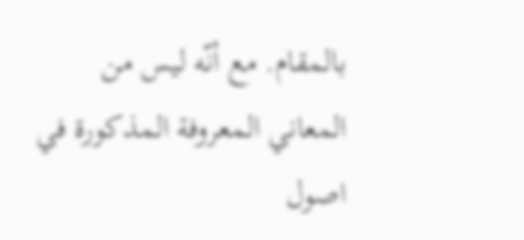بالمقام. مع أنّه ليس من المعاني المعروفة المذكورة في اصول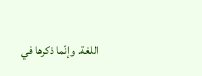اللغة. وإنّما ذكرها في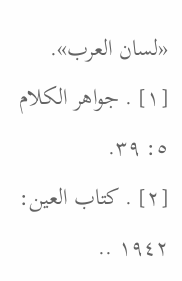«لسان العرب».
[١] . جواهر الكلام ٥: ٣٩.
[٢] . كتاب العين: ١٩٤٢ ..